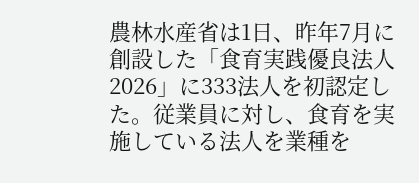農林水産省は1日、昨年7月に創設した「食育実践優良法人2026」に333法人を初認定した。従業員に対し、食育を実施している法人を業種を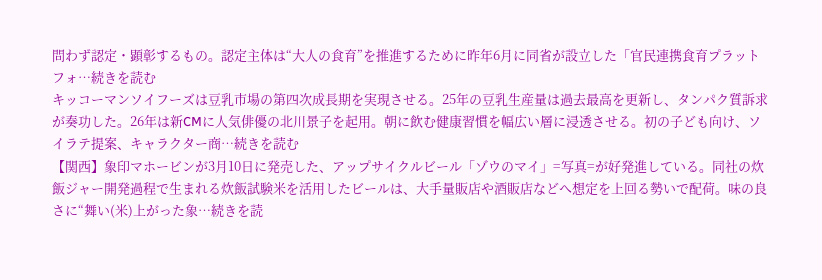問わず認定・顕彰するもの。認定主体は“大人の食育”を推進するために昨年6月に同省が設立した「官民連携食育プラットフォ…続きを読む
キッコーマンソイフーズは豆乳市場の第四次成長期を実現させる。25年の豆乳生産量は過去最高を更新し、タンパク質訴求が奏功した。26年は新CMに人気俳優の北川景子を起用。朝に飲む健康習慣を幅広い層に浸透させる。初の子ども向け、ソイラテ提案、キャラクター商…続きを読む
【関西】象印マホービンが3月10日に発売した、アップサイクルビール「ゾウのマイ」=写真=が好発進している。同社の炊飯ジャー開発過程で生まれる炊飯試験米を活用したビールは、大手量販店や酒販店などへ想定を上回る勢いで配荷。味の良さに“舞い(米)上がった象…続きを読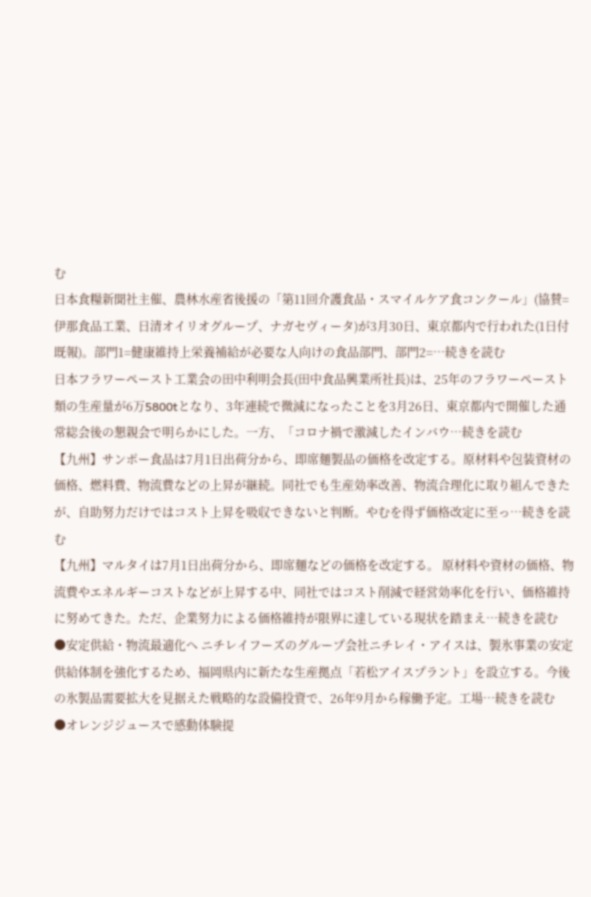む
日本食糧新聞社主催、農林水産省後援の「第11回介護食品・スマイルケア食コンクール」(協賛=伊那食品工業、日清オイリオグループ、ナガセヴィータ)が3月30日、東京都内で行われた(1日付既報)。部門1=健康維持上栄養補給が必要な人向けの食品部門、部門2=…続きを読む
日本フラワーペースト工業会の田中利明会長(田中食品興業所社長)は、25年のフラワーペースト類の生産量が6万5800tとなり、3年連続で微減になったことを3月26日、東京都内で開催した通常総会後の懇親会で明らかにした。一方、「コロナ禍で激減したインバウ…続きを読む
【九州】サンポー食品は7月1日出荷分から、即席麺製品の価格を改定する。原材料や包装資材の価格、燃料費、物流費などの上昇が継続。同社でも生産効率改善、物流合理化に取り組んできたが、自助努力だけではコスト上昇を吸収できないと判断。やむを得ず価格改定に至っ…続きを読む
【九州】マルタイは7月1日出荷分から、即席麺などの価格を改定する。 原材料や資材の価格、物流費やエネルギーコストなどが上昇する中、同社ではコスト削減で経営効率化を行い、価格維持に努めてきた。ただ、企業努力による価格維持が限界に達している現状を踏まえ…続きを読む
●安定供給・物流最適化へ ニチレイフーズのグループ会社ニチレイ・アイスは、製氷事業の安定供給体制を強化するため、福岡県内に新たな生産拠点「若松アイスプラント」を設立する。今後の氷製品需要拡大を見据えた戦略的な設備投資で、26年9月から稼働予定。工場…続きを読む
●オレンジジュースで感動体験提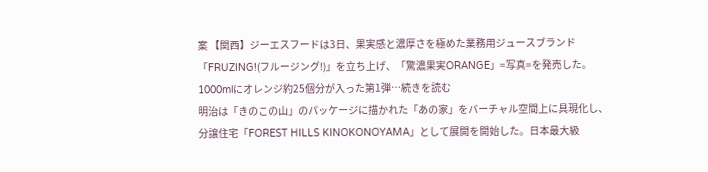案 【関西】ジーエスフードは3日、果実感と濃厚さを極めた業務用ジュースブランド「FRUZING!(フルージング!)」を立ち上げ、「驚濃果実ORANGE」=写真=を発売した。1000mlにオレンジ約25個分が入った第1弾…続きを読む
明治は「きのこの山」のパッケージに描かれた「あの家」をバーチャル空間上に具現化し、分譲住宅「FOREST HILLS KINOKONOYAMA」として展開を開始した。日本最大級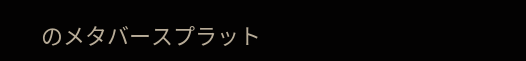のメタバースプラット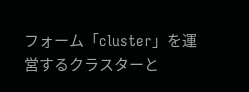フォーム「cluster」を運営するクラスターと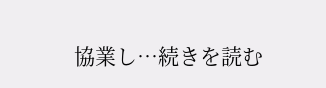協業し…続きを読む